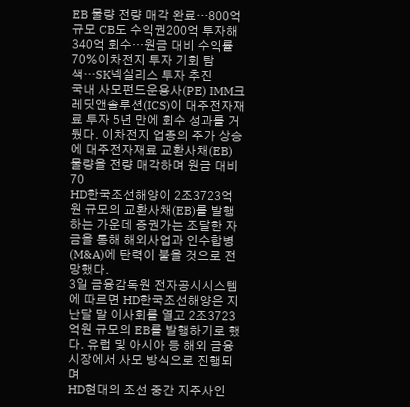EB 물량 전량 매각 완료…800억 규모 CB도 수익권200억 투자해 340억 회수…원금 대비 수익률 70%이차전지 투자 기회 탐색…SK넥실리스 투자 추진
국내 사모펀드운용사(PE) IMM크레딧앤솔루션(ICS)이 대주전자재료 투자 5년 만에 회수 성과를 거뒀다. 이차전지 업종의 주가 상승에 대주전자재료 교환사채(EB) 물량을 전량 매각하며 원금 대비 70
HD한국조선해양이 2조3723억원 규모의 교환사채(EB)를 발행하는 가운데 증권가는 조달한 자금을 통해 해외사업과 인수합병(M&A)에 탄력이 붙을 것으로 전망했다.
3일 금융감독원 전자공시시스템에 따르면 HD한국조선해양은 지난달 말 이사회를 열고 2조3723억원 규모의 EB를 발행하기로 했다. 유럽 및 아시아 등 해외 금융시장에서 사모 방식으로 진행되며
HD현대의 조선 중간 지주사인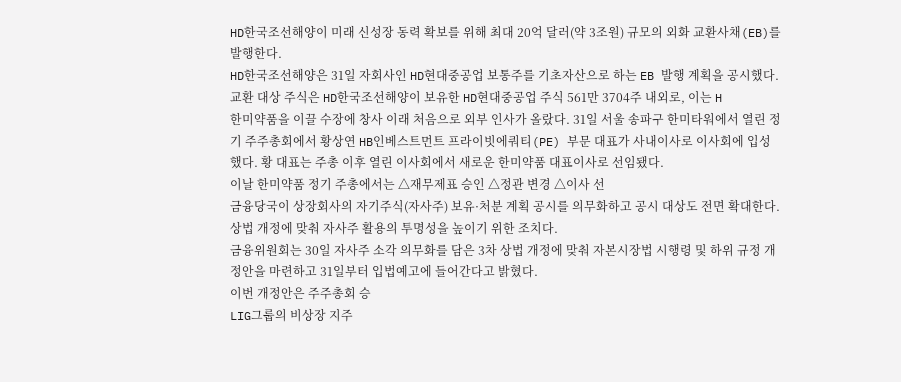HD한국조선해양이 미래 신성장 동력 확보를 위해 최대 20억 달러(약 3조원) 규모의 외화 교환사채(EB)를 발행한다.
HD한국조선해양은 31일 자회사인 HD현대중공업 보통주를 기초자산으로 하는 EB 발행 계획을 공시했다.
교환 대상 주식은 HD한국조선해양이 보유한 HD현대중공업 주식 561만 3704주 내외로, 이는 H
한미약품을 이끌 수장에 창사 이래 처음으로 외부 인사가 올랐다. 31일 서울 송파구 한미타워에서 열린 정기 주주총회에서 황상연 HB인베스트먼트 프라이빗에쿼티(PE) 부문 대표가 사내이사로 이사회에 입성했다. 황 대표는 주총 이후 열린 이사회에서 새로운 한미약품 대표이사로 선임됐다.
이날 한미약품 정기 주총에서는 △재무제표 승인 △정관 변경 △이사 선
금융당국이 상장회사의 자기주식(자사주) 보유·처분 계획 공시를 의무화하고 공시 대상도 전면 확대한다. 상법 개정에 맞춰 자사주 활용의 투명성을 높이기 위한 조치다.
금융위원회는 30일 자사주 소각 의무화를 담은 3차 상법 개정에 맞춰 자본시장법 시행령 및 하위 규정 개정안을 마련하고 31일부터 입법예고에 들어간다고 밝혔다.
이번 개정안은 주주총회 승
LIG그룹의 비상장 지주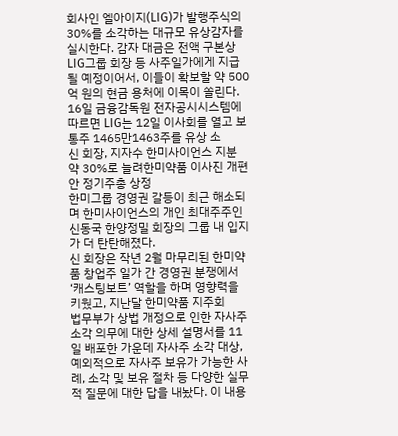회사인 엘아이지(LIG)가 발행주식의 30%를 소각하는 대규모 유상감자를 실시한다. 감자 대금은 전액 구본상 LIG그룹 회장 등 사주일가에게 지급될 예정이어서, 이들이 확보할 약 500억 원의 현금 용처에 이목이 쏠린다.
16일 금융감독원 전자공시시스템에 따르면 LIG는 12일 이사회를 열고 보통주 1465만1463주를 유상 소
신 회장, 지자수 한미사이언스 지분 약 30%로 늘려한미약품 이사진 개편안 정기주총 상정
한미그룹 경영권 갈등이 최근 해소되며 한미사이언스의 개인 최대주주인 신동국 한양정밀 회장의 그룹 내 입지가 더 탄탄해졌다.
신 회장은 작년 2월 마무리된 한미약품 창업주 일가 간 경영권 분쟁에서 ‘캐스팅보트’ 역할을 하며 영향력을 키웠고, 지난달 한미약품 지주회
법무부가 상법 개정으로 인한 자사주 소각 의무에 대한 상세 설명서를 11일 배포한 가운데 자사주 소각 대상, 예외적으로 자사주 보유가 가능한 사례, 소각 및 보유 절차 등 다양한 실무적 질문에 대한 답을 내놨다. 이 내용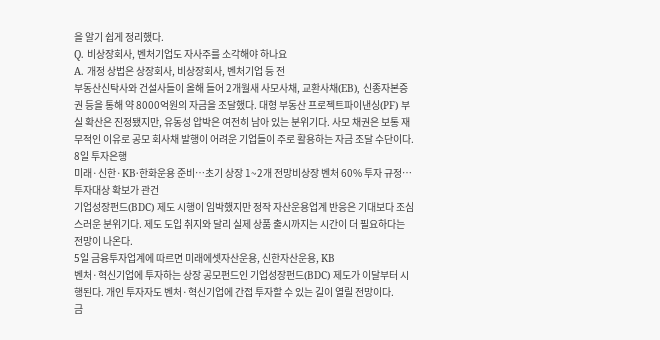을 알기 쉽게 정리했다.
Q. 비상장회사, 벤처기업도 자사주를 소각해야 하나요
A. 개정 상법은 상장회사, 비상장회사, 벤처기업 등 전
부동산신탁사와 건설사들이 올해 들어 2개월새 사모사채, 교환사채(EB), 신종자본증권 등을 통해 약 8000억원의 자금을 조달했다. 대형 부동산 프로젝트파이낸싱(PF) 부실 확산은 진정됐지만, 유동성 압박은 여전히 남아 있는 분위기다. 사모 채권은 보통 재무적인 이유로 공모 회사채 발행이 어려운 기업들이 주로 활용하는 자금 조달 수단이다.
8일 투자은행
미래·신한·KB·한화운용 준비…초기 상장 1~2개 전망비상장 벤처 60% 투자 규정…투자대상 확보가 관건
기업성장펀드(BDC) 제도 시행이 임박했지만 정작 자산운용업계 반응은 기대보다 조심스러운 분위기다. 제도 도입 취지와 달리 실제 상품 출시까지는 시간이 더 필요하다는 전망이 나온다.
5일 금융투자업계에 따르면 미래에셋자산운용, 신한자산운용, KB
벤처·혁신기업에 투자하는 상장 공모펀드인 기업성장펀드(BDC) 제도가 이달부터 시행된다. 개인 투자자도 벤처·혁신기업에 간접 투자할 수 있는 길이 열릴 전망이다.
금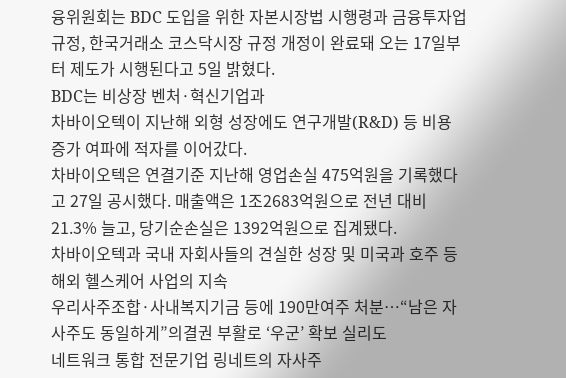융위원회는 BDC 도입을 위한 자본시장법 시행령과 금융투자업규정, 한국거래소 코스닥시장 규정 개정이 완료돼 오는 17일부터 제도가 시행된다고 5일 밝혔다.
BDC는 비상장 벤처·혁신기업과
차바이오텍이 지난해 외형 성장에도 연구개발(R&D) 등 비용 증가 여파에 적자를 이어갔다.
차바이오텍은 연결기준 지난해 영업손실 475억원을 기록했다고 27일 공시했다. 매출액은 1조2683억원으로 전년 대비 21.3% 늘고, 당기순손실은 1392억원으로 집계됐다.
차바이오텍과 국내 자회사들의 견실한 성장 및 미국과 호주 등 해외 헬스케어 사업의 지속
우리사주조합·사내복지기금 등에 190만여주 처분…“남은 자사주도 동일하게”의결권 부활로 ‘우군’ 확보 실리도
네트워크 통합 전문기업 링네트의 자사주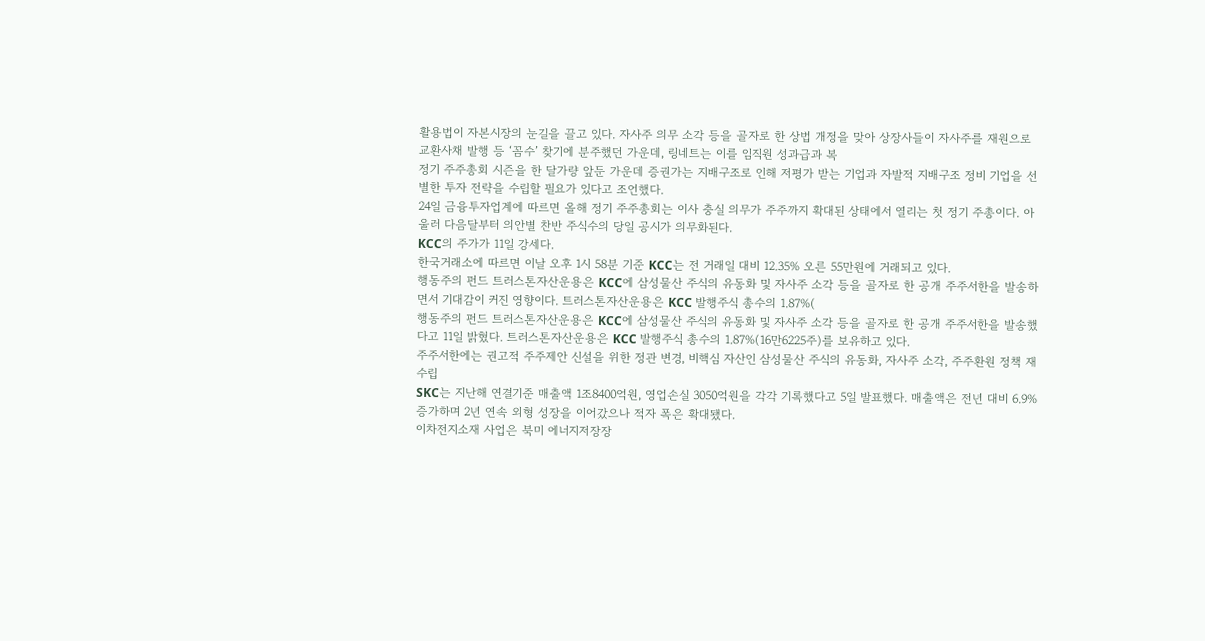활용법이 자본시장의 눈길을 끌고 있다. 자사주 의무 소각 등을 골자로 한 상법 개정을 맞아 상장사들이 자사주를 재원으로 교환사채 발행 등 ‘꼼수’ 찾기에 분주했던 가운데, 링네트는 이를 임직원 성과급과 복
정기 주주총회 시즌을 한 달가량 앞둔 가운데 증권가는 지배구조로 인해 저평가 받는 기업과 자발적 지배구조 정비 기업을 선별한 투자 전략을 수립할 필요가 있다고 조언했다.
24일 금융투자업계에 따르면 올해 정기 주주총회는 이사 충실 의무가 주주까지 확대된 상태에서 열리는 첫 정기 주총이다. 아울러 다음달부터 의안별 찬반 주식수의 당일 공시가 의무화된다.
KCC의 주가가 11일 강세다.
한국거래소에 따르면 이날 오후 1시 58분 기준 KCC는 전 거래일 대비 12.35% 오른 55만원에 거래되고 있다.
행동주의 펀드 트러스톤자산운용은 KCC에 삼성물산 주식의 유동화 및 자사주 소각 등을 골자로 한 공개 주주서한을 발송하면서 기대감이 커진 영향이다. 트러스톤자산운용은 KCC 발행주식 총수의 1.87%(
행동주의 펀드 트러스톤자산운용은 KCC에 삼성물산 주식의 유동화 및 자사주 소각 등을 골자로 한 공개 주주서한을 발송했다고 11일 밝혔다. 트러스톤자산운용은 KCC 발행주식 총수의 1.87%(16만6225주)를 보유하고 있다.
주주서한에는 권고적 주주제안 신설을 위한 정관 변경, 비핵심 자산인 삼성물산 주식의 유동화, 자사주 소각, 주주환원 정책 재수립
SKC는 지난해 연결기준 매출액 1조8400억원, 영업손실 3050억원을 각각 기록했다고 5일 발표했다. 매출액은 전년 대비 6.9% 증가하며 2년 연속 외형 성장을 이어갔으나 적자 폭은 확대됐다.
이차전지소재 사업은 북미 에너지저장장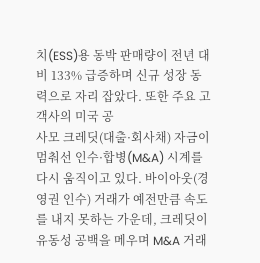치(ESS)용 동박 판매량이 전년 대비 133% 급증하며 신규 성장 동력으로 자리 잡았다. 또한 주요 고객사의 미국 공
사모 크레딧(대출·회사채) 자금이 멈춰선 인수·합병(M&A) 시계를 다시 움직이고 있다. 바이아웃(경영권 인수) 거래가 예전만큼 속도를 내지 못하는 가운데, 크레딧이 유동성 공백을 메우며 M&A 거래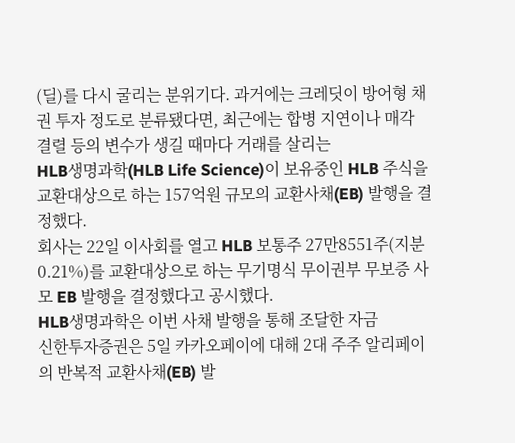(딜)를 다시 굴리는 분위기다. 과거에는 크레딧이 방어형 채권 투자 정도로 분류됐다면, 최근에는 합병 지연이나 매각 결렬 등의 변수가 생길 때마다 거래를 살리는
HLB생명과학(HLB Life Science)이 보유중인 HLB 주식을 교환대상으로 하는 157억원 규모의 교환사채(EB) 발행을 결정했다.
회사는 22일 이사회를 열고 HLB 보통주 27만8551주(지분 0.21%)를 교환대상으로 하는 무기명식 무이권부 무보증 사모 EB 발행을 결정했다고 공시했다.
HLB생명과학은 이번 사채 발행을 통해 조달한 자금
신한투자증권은 5일 카카오페이에 대해 2대 주주 알리페이의 반복적 교환사채(EB) 발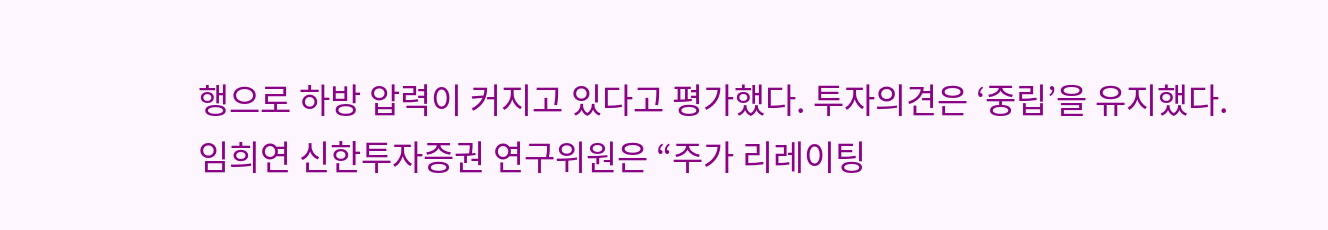행으로 하방 압력이 커지고 있다고 평가했다. 투자의견은 ‘중립’을 유지했다.
임희연 신한투자증권 연구위원은 “주가 리레이팅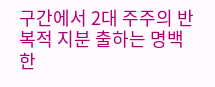구간에서 2대 주주의 반복적 지분 출하는 명백한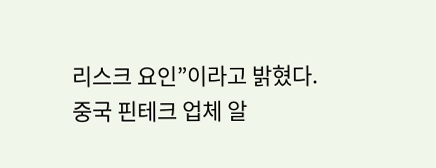리스크 요인”이라고 밝혔다.
중국 핀테크 업체 알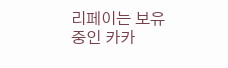리페이는 보유 중인 카카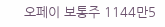오페이 보통주 1144만5